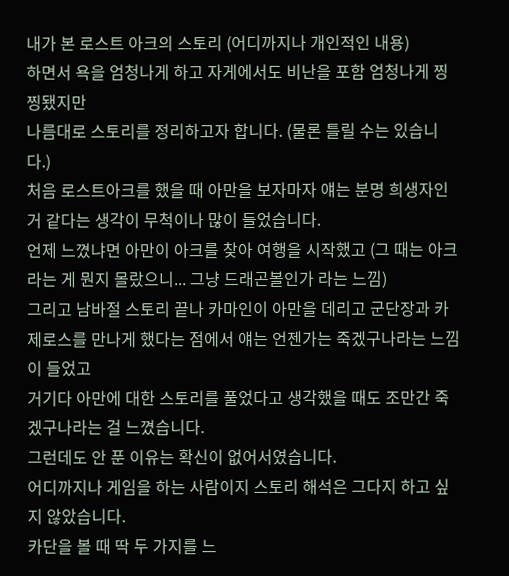내가 본 로스트 아크의 스토리 (어디까지나 개인적인 내용)
하면서 욕을 엄청나게 하고 자게에서도 비난을 포함 엄청나게 찡찡됐지만
나름대로 스토리를 정리하고자 합니다. (물론 틀릴 수는 있습니다.)
처음 로스트아크를 했을 때 아만을 보자마자 얘는 분명 희생자인 거 같다는 생각이 무척이나 많이 들었습니다.
언제 느꼈냐면 아만이 아크를 찾아 여행을 시작했고 (그 때는 아크라는 게 뭔지 몰랐으니... 그냥 드래곤볼인가 라는 느낌)
그리고 남바절 스토리 끝나 카마인이 아만을 데리고 군단장과 카제로스를 만나게 했다는 점에서 얘는 언젠가는 죽겠구나라는 느낌이 들었고
거기다 아만에 대한 스토리를 풀었다고 생각했을 때도 조만간 죽겠구나라는 걸 느꼈습니다.
그런데도 안 푼 이유는 확신이 없어서였습니다.
어디까지나 게임을 하는 사람이지 스토리 해석은 그다지 하고 싶지 않았습니다.
카단을 볼 때 딱 두 가지를 느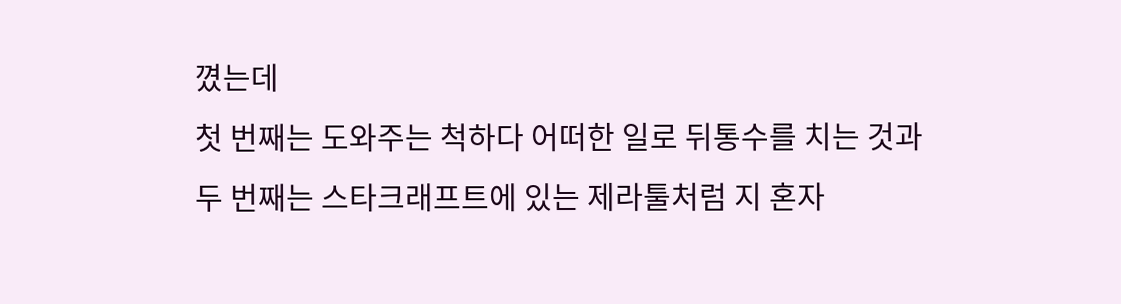꼈는데
첫 번째는 도와주는 척하다 어떠한 일로 뒤통수를 치는 것과
두 번째는 스타크래프트에 있는 제라툴처럼 지 혼자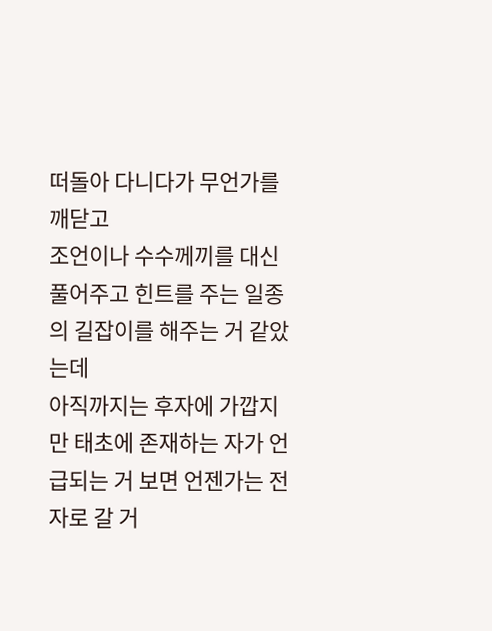떠돌아 다니다가 무언가를 깨닫고
조언이나 수수께끼를 대신 풀어주고 힌트를 주는 일종의 길잡이를 해주는 거 같았는데
아직까지는 후자에 가깝지만 태초에 존재하는 자가 언급되는 거 보면 언젠가는 전자로 갈 거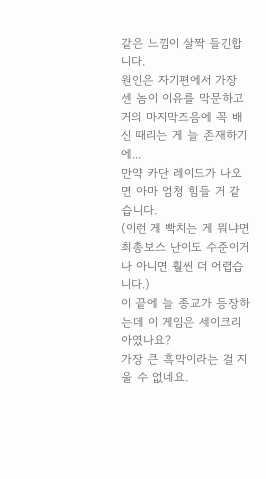같은 느낌이 살짝 들긴합니다.
원인은 자기편에서 가장 센 놈이 이유를 막문하고 거의 마지막즈음에 꼭 배신 때리는 게 늘 존재하기에...
만약 카단 레이드가 나오면 아마 엄청 힘들 거 같습니다.
(이런 게 빡치는 게 뭐냐면 최총보스 난이도 수준이거나 아니면 훨씬 더 어렵습니다.)
이 끝에 늘 종교가 등장하는데 이 게임은 세이크리아였나요?
가장 큰 흑막이라는 걸 지울 수 없네요.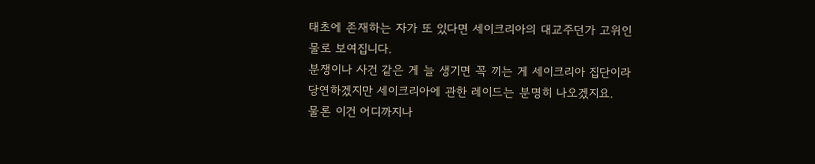태초에 존재하는 자가 또 있다면 세이크리아의 대교주던가 고위인물로 보여집니다.
분쟁이나 사건 같은 게 늘 생기면 꼭 끼는 게 세이크리아 집단이라
당연하겠지만 세이크리아에 관한 레이드는 분명히 나오겠지요.
물론 이건 어디까지나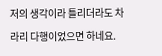저의 생각이라 틀리더라도 차라리 다행이었으면 하네요.